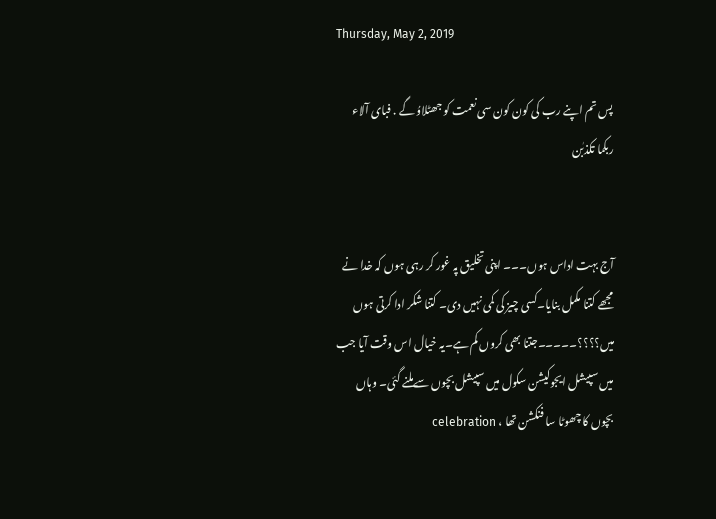Thursday, May 2, 2019

پس تم اپنے رب کی کون کون سی نعمت کو جھٹلاوُ گے . فبای آلاء ربکما تکذبٰن


آج بہت اداس ہوں۔۔۔ اپنی تخلیق پہ غور کر رہی ہوں کہ خدا نے مجھے کتنا مکمل بنایا۔کسی چیز کی کمی نہیں دی۔ کتنا شکر ادا کرتی ہوں میں؟؟؟؟۔۔۔۔۔جتنا بھی کروں کم ہے۔یہ خیال اس وقت آیا جب میں سپیشل ایجوکیشن سکول میں سپیشل بچوں سےملنے گئی۔ وہاں بچوں کا چھوٹا سا فنکشن تھا ، celebration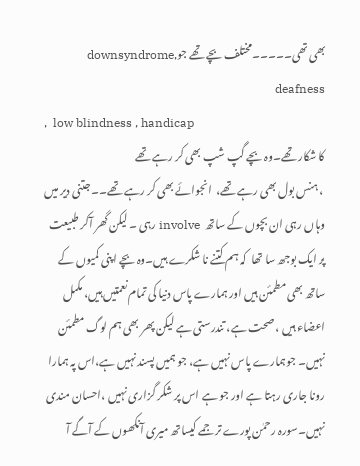بھی تھی۔۔۔۔۔مختلف بچے تھے جوdownsyndrome,  deafness
,  low blindness , handicap
کا شکار تھے۔وہ بچے گپ شپ بھی کر رہے تھے
 ، ہنس بول بھی رہے تھے،  انجوائے بھی کر رہے تھے۔۔ جتنی دیر میں وہاں رہی ان بچوں کے ساتھ  involve رہی ۔ لیکن گھر آکر طبیعت پر ایک بوجھ سا تھا  کہ ہم کتنے نا شکرے ہیں۔وہ بچے اپنی کمیوں کے ساتھ بھی مطمئن ہیں اور ہمارے پاس دنیا کی تمام نعمتیں ہیں، مکمل اعضاء ہیں ، صحت ہے، تندرستی ہے لیکن پھر بھی ہم لوگ مطمئن نہیں۔ جوہمارے پاس نہیں ہے، جو ہمیں پسند نہیں ہے،اس پہ ہمارا رونا جاری رہتا ہے اور جو ہے اس پر شکر گزاری نہیں ،احسان مندی نہیں۔سورہ رحمٰن پورے ترجمے کیساتھ میری آنکھوں کے آگے آ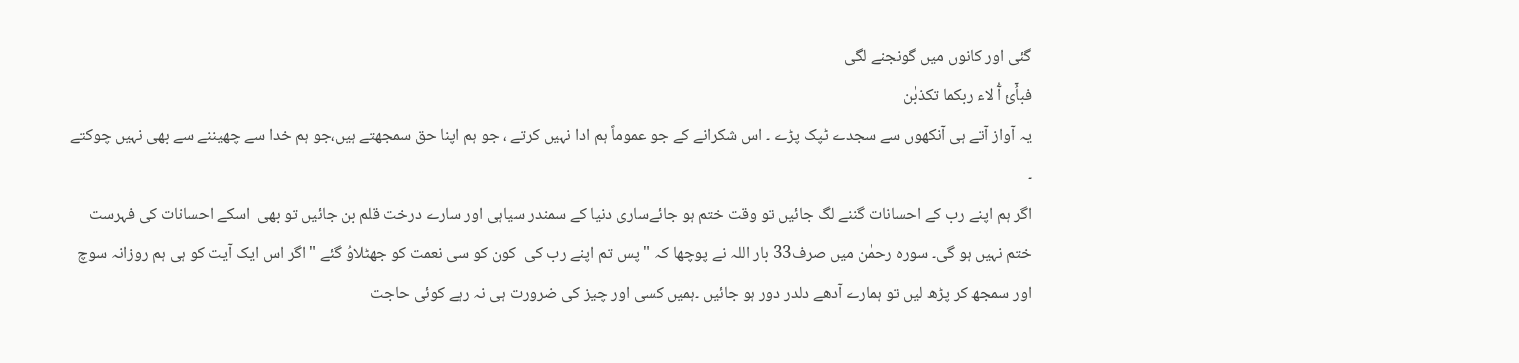گئی اور کانوں میں گونجنے لگی
فباُٙئ آُ لاء ربکما تکذبٰن
یہ آواز آتے ہی آنکھوں سے سجدے ٹپک پڑے ۔ اس شکرانے کے جو عموماً ہم ادا نہیں کرتے ، جو ہم اپنا حق سمجھتے ہیں،جو ہم خدا سے چھیننے سے بھی نہیں چوکتے ۔
اگر ہم اپنے رب کے احسانات گننے لگ جائیں تو وقت ختم ہو جائےساری دنیا کے سمندر سیاہی اور سارے درخت قلم بن جائیں تو بھی  اسکے احسانات کی فہرست ختم نہیں ہو گی۔ سورہ رحمٰن میں صرف33 بار اللہ نے پوچھا کہ " پس تم اپنے رب کی  کون کو سی نعمت کو جھٹلاوُ گئے " اگر اس ایک آیت کو ہی ہم روزانہ سوچ اور سمجھ کر پڑھ لیں تو ہمارے آدھے دلدر دور ہو جائیں ۔ہمیں کسی اور چیز کی ضرورت ہی نہ رہے کوئی حاجت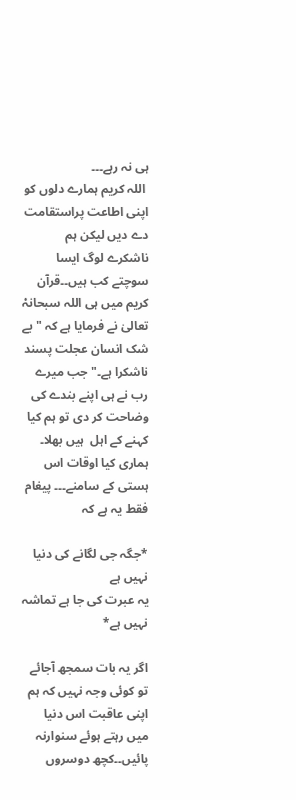ہی نہ رہے۔۔۔
 اللہ کریم ہمارے دلوں کو اپنی اطاعت پراستقامت دے دیں لیکن ہم ناشکرے لوگ ایسا سوچتے کب ہیں۔۔قرآن کریم میں ہی اللہ سبحانہْ تعالیٰ نے فرمایا ہے کہ " بے شک انسان عجلت پسند ناشکرا ہے۔" جب میرے رب نے ہی اپنے بندے کی وضاحت کر دی تو ہم کیا کہنے کے اہل  ہیں بھلا۔ ہماری کیا اوقات اس ہستی کے سامنے۔۔۔ پیغام فقط یہ ہے کہ

*جگہ جی لگانے کی دنیا نہیں ہے
یہ عبرت کی جا ہے تماشہ نہیں ہے*

اگر یہ بات سمجھ آجائے تو کوئی وجہ نہیں کہ ہم اپنی عاقبت اس دنیا میں رہتے ہوئے سنوارنہ  پائیں۔۔کچھ دوسروں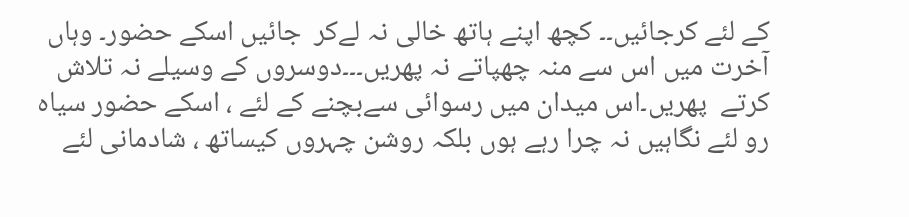کے لئے کرجائیں۔۔ کچھ اپنے ہاتھ خالی نہ لےکر  جائیں اسکے حضور۔ وہاں آخرت میں اس سے منہ چھپاتے نہ پھریں۔۔۔دوسروں کے وسیلے نہ تلاش کرتے  پھریں۔اس میدان میں رسوائی سےبچنے کے لئے ، اسکے حضور سیاہ رو لئے نگاہیں نہ چرا رہے ہوں بلکہ روشن چہروں کیساتھ ، شادمانی لئے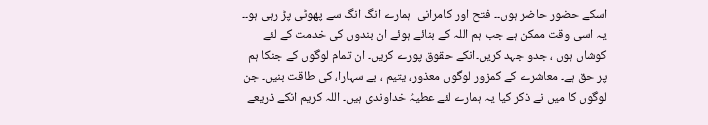اسکے حضور حاضر ہوں۔۔ فتح اور کامرانی  ہمارے انگ انگ سے پھوٹی پڑ رہی ہو۔۔ یہ اسی وقت ممکن ہے جب ہم اللہ کے بنائے ہوئے ان بندوں کی خدمت کے لئے کوشاں ہوں ، جدو جہد کریں۔انکے حقوق پورے کریں۔ ان تمام لوگوں کے جنکا ہم پر حق ہے۔ معاشرے کے کمزور لوگوں معذور، یتیم ، بے سہارا، کی طاقت بنیں۔ جن لوگوں کا میں نے ذکر کیا یہ ہمارے لئے عطیہُ خداوندی ہیں۔ اللہ کریم انکے ذریعے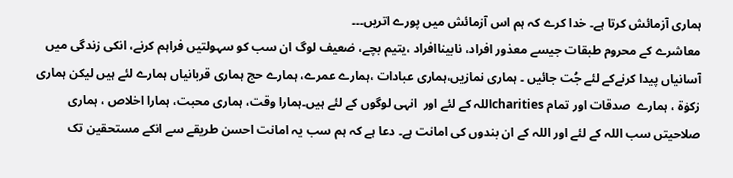ہماری آزمائش کرتا ہے۔ خدا کرے کہ ہم اس آزمائش میں پورے اتریں۔۔۔
معاشرے کے محروم طبقات جیسے معذور افراد، نابیناافراد ،یتیم بچے، ضعیف لوگ ان سب کو سہولتیں فراہم کرنے، انکی زندگی میں آسانیاں پیدا کرنےکے لئے جُت جائیں ۔ ہماری نمازیں،ہماری عبادات ،ہمارے عمرے، ہمارے حج ہماری قربانیاں ہمارے لئے ہیں لیکن ہماری زکوٰة ، ہمارے  صدقات اور تمام charitiesاللہ کے لئے اور  انہی لوگوں کے لئے ہیں۔ہمارا وقت، ہماری محبت، ہمارا اخلاص ، ہماری صلاحیتں سب اللہ کے لئے اور اللہ کے ان بندوں کی امانت ہے۔ دعا ہے کہ ہم سب یہ امانت احسن طریقے سے انکے مستحقین تک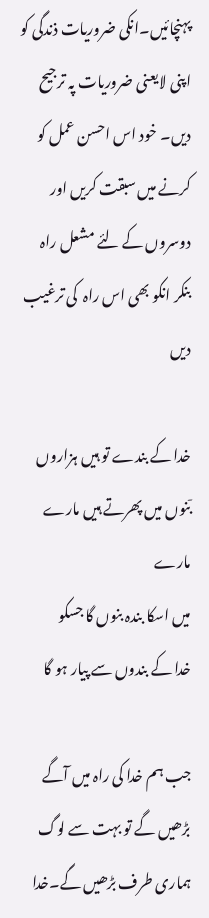پہنچائیں۔انکی ضروریات ذندگی کو اپنی لایعنی ضروریات پہ ترجیح دیں۔ خود اس احسن عمل کو کرنے میں سبقت کریں اور دوسروں کے لئے مشعل راہ بنکر انکو بھی اس راہ  کی ترغیب دیں

خدا کے بندے تو ہیں ہزاروں
بٙنوں میں پھرتے ہیں مارے مارے
میں اسکا بندہ بنوں گا جسکو
خدا کے بندوں سے پیار ہو گا

جب ہم خدا کی راہ میں آگے بڑھیں گے تو بہت سے لوگ ہماری طرف بڑھیں گے۔خدا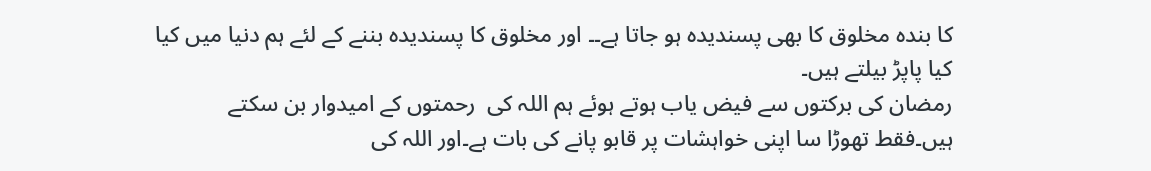کا بندہ مخلوق کا بھی پسندیدہ ہو جاتا ہے۔۔ اور مخلوق کا پسندیدہ بننے کے لئے ہم دنیا میں کیا کیا پاپڑ بیلتے ہیں۔
رمضان کی برکتوں سے فیض یاب ہوتے ہوئے ہم اللہ کی  رحمتوں کے امیدوار بن سکتے ہیں۔فقط تھوڑا سا اپنی خواہشات پر قابو پانے کی بات ہے۔اور اللہ کی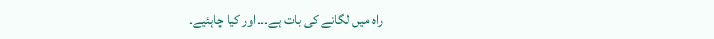راہ میں لگانے کی بات ہے۔۔۔اور کیا چاہئیے۔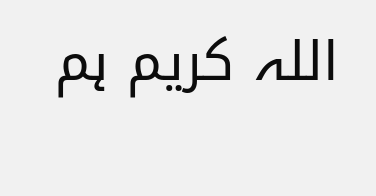اللہ کریم ہم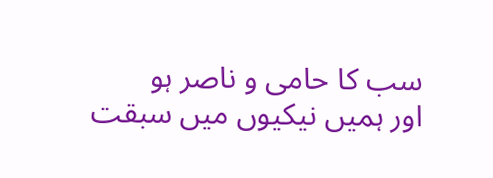سب کا حامی و ناصر ہو
اور ہمیں نیکیوں میں سبقت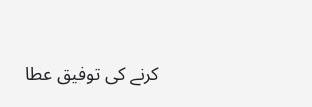کرنے کی توفیق عطا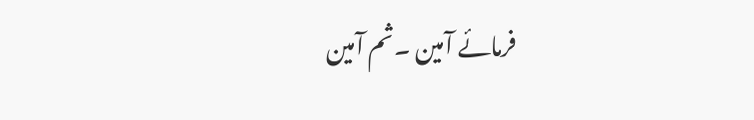فرمائے آمین ۔ثم آمین